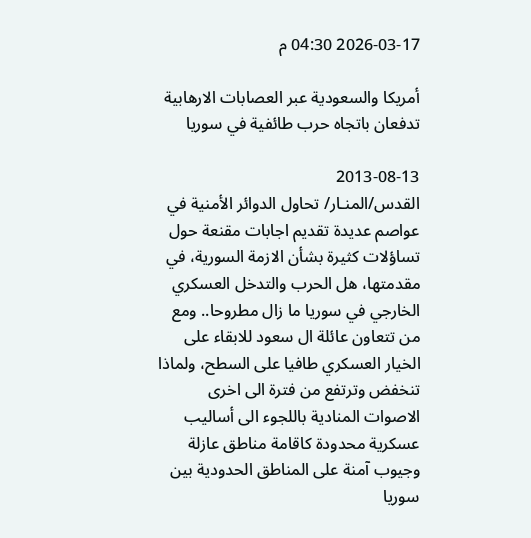2026-03-17 04:30 م

أمريكا والسعودية عبر العصابات الارهابية تدفعان باتجاه حرب طائفية في سوريا

2013-08-13
القدس/المنـار/ تحاول الدوائر الأمنية في عواصم عديدة تقديم اجابات مقنعة حول تساؤلات كثيرة بشأن الازمة السورية، في مقدمتها، هل الحرب والتدخل العسكري الخارجي في سوريا ما زال مطروحا.. ومع من تتعاون عائلة ال سعود للابقاء على الخيار العسكري طافيا على السطح، ولماذا تنخفض وترتفع من فترة الى اخرى الاصوات المنادية باللجوء الى أساليب عسكرية محدودة كاقامة مناطق عازلة وجيوب آمنة على المناطق الحدودية بين سوريا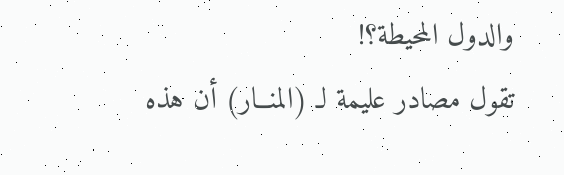والدول المحيطة؟!
تقول مصادر عليمة لـ (المنــار) أن هذه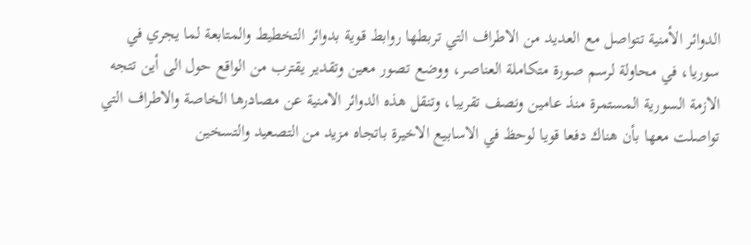الدوائر الأمنية تتواصل مع العديد من الاطراف التي تربطها روابط قوية بدوائر التخطيط والمتابعة لما يجري في سوريا، في محاولة لرسم صورة متكاملة العناصر، ووضع تصور معين وتقدير يقترب من الواقع حول الى أين تتجه الازمة السورية المستمرة منذ عامين ونصف تقريبا، وتنقل هذه الدوائر الامنية عن مصادرها الخاصة والاطراف التي تواصلت معها بأن هناك دفعا قويا لوحظ في الاسابيع الاخيرة باتجاه مزيد من التصعيد والتسخين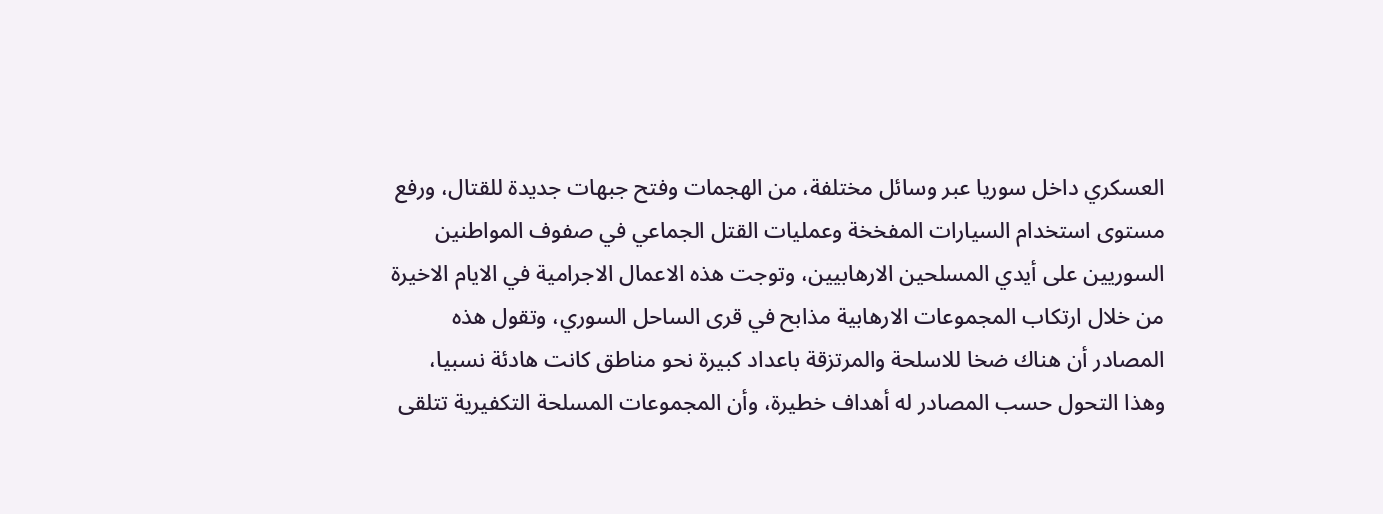العسكري داخل سوريا عبر وسائل مختلفة، من الهجمات وفتح جبهات جديدة للقتال، ورفع مستوى استخدام السيارات المفخخة وعمليات القتل الجماعي في صفوف المواطنين السوريين على أيدي المسلحين الارهابيين، وتوجت هذه الاعمال الاجرامية في الايام الاخيرة من خلال ارتكاب المجموعات الارهابية مذابح في قرى الساحل السوري، وتقول هذه المصادر أن هناك ضخا للاسلحة والمرتزقة باعداد كبيرة نحو مناطق كانت هادئة نسبيا، وهذا التحول حسب المصادر له أهداف خطيرة، وأن المجموعات المسلحة التكفيرية تتلقى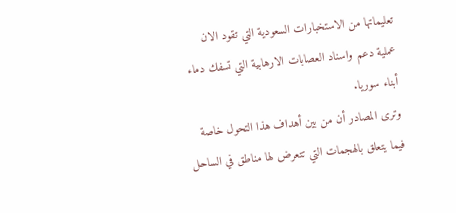تعليماتها من الاستخبارات السعودية التي تقود الان عملية دعم واسناد العصابات الارهابية التي تسفك دماء أبناء سوريا.
وترى المصادر أن من بين أهداف هذا التحول خاصة فيما يتعلق بالهجمات التي تتعرض لها مناطق في الساحل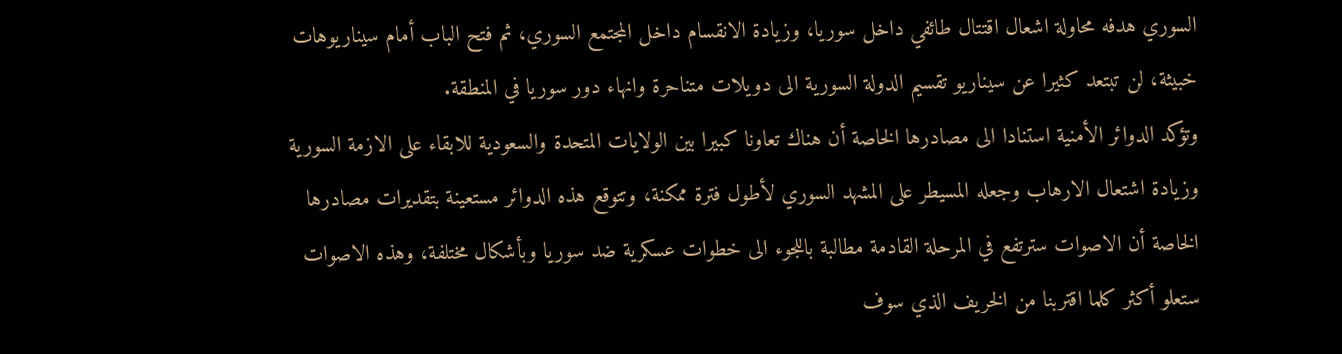السوري هدفه محاولة اشعال اقتتال طائفي داخل سوريا، وزيادة الانقسام داخل المجتمع السوري، ثم فتح الباب أمام سيناريوهات خبيثة، لن تبتعد كثيرا عن سيناريو تقسيم الدولة السورية الى دويلات متناحرة وانهاء دور سوريا في المنطقة.
وتؤكد الدوائر الأمنية استنادا الى مصادرها الخاصة أن هناك تعاونا كبيرا بين الولايات المتحدة والسعودية للابقاء على الازمة السورية وزيادة اشتعال الارهاب وجعله المسيطر على المشهد السوري لأطول فترة ممكنة، وتتوقع هذه الدوائر مستعينة بتقديرات مصادرها الخاصة أن الاصوات سترتفع في المرحلة القادمة مطالبة باللجوء الى خطوات عسكرية ضد سوريا وبأشكال مختلفة، وهذه الاصوات ستعلو أكثر كلما اقتربنا من الخريف الذي سوف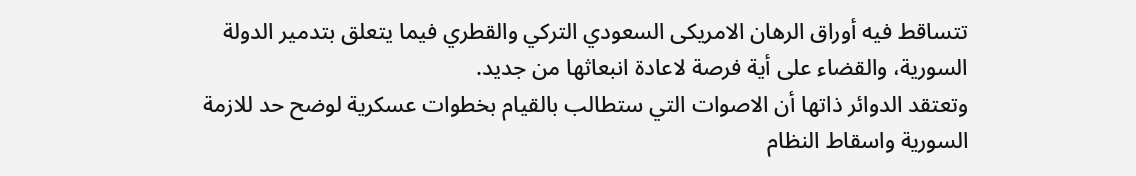تتساقط فيه أوراق الرهان الامريكى السعودي التركي والقطري فيما يتعلق بتدمير الدولة السورية، والقضاء على أية فرصة لاعادة انبعاثها من جديد.
وتعتقد الدوائر ذاتها أن الاصوات التي ستطالب بالقيام بخطوات عسكرية لوضح حد للازمة السورية واسقاط النظام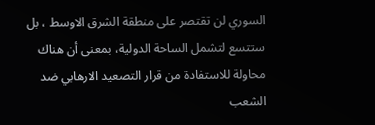السوري لن تقتصر على منطقة الشرق الاوسط ، بل ستتسع لتشمل الساحة الدولية، بمعنى أن هناك محاولة للاستفادة من قرار التصعيد الارهابي ضد الشعب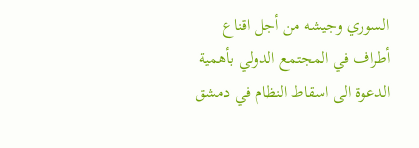السوري وجيشه من أجل اقناع أطراف في المجتمع الدولي بأهمية الدعوة الى اسقاط النظام في دمشق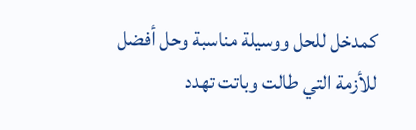كمدخل للحل ووسيلة مناسبة وحل أفضل للأزمة التي طالت وباتت تهدد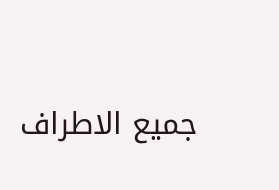جميع الاطراف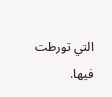التي تورطت فيها.